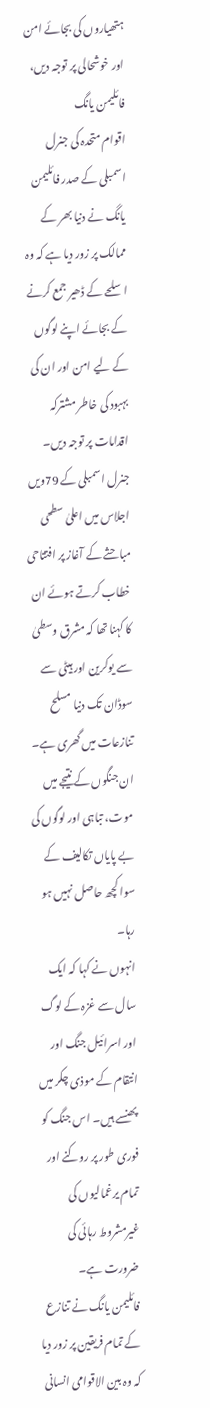ہتھیاروں کی بجائے امن اور خوشحالی پر توجہ دیں، فائلیمن یانگ
اقوام متحدہ کی جنرل اسمبلی کے صدر فائلیمن یانگ نے دنیا بھر کے ممالک پر زور دیا ہے کہ وہ اسلحے کے ڈھیر جمع کرنے کے بجائے اپنے لوگوں کے لیے امن اور ان کی بہبود کی خاطر مشترکہ اقدامات پر توجہ دیں۔
جنرل اسمبلی کے 79ویں اجلاس میں اعلیٰ سطحی مباحثے کے آغاز پر افتتاحی خطاب کرتے ہوئے ان کا کہنا تھا کہ مشرق وسطیٰ سے یوکرین اور ہیٹی سے سوڈان تک دنیا مسلح تنازعات میں گھری ہے۔ ان جنگوں کے نتیجے میں موت، تباہی اور لوگوں کی بے پایاں تکالیف کے سوا کچھ حاصل نہیں ہو رہا۔
انہوں نے کہا کہ ایک سال سے غزہ کے لوگ اور اسرائیل جنگ اور انتقام کے موذی چکر میں پھنسے ہیں۔ اس جنگ کو فوری طور پر روکنے اور تمام یرغمالیوں کی غیرمشروط رہائی کی ضرورت ہے۔
فائلیمن یانگ نے تنازع کے تمام فریقین پر زور دیا کہ وہ بین الاقوامی انسانی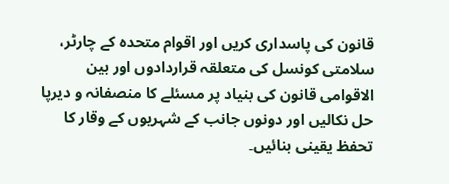قانون کی پاسداری کریں اور اقوام متحدہ کے چارٹر، سلامتی کونسل کی متعلقہ قراردادوں اور بین الاقوامی قانون کی بنیاد پر مسئلے کا منصفانہ و دیرپا حل نکالیں اور دونوں جانب کے شہریوں کے وقار کا تحفظ یقینی بنائیں۔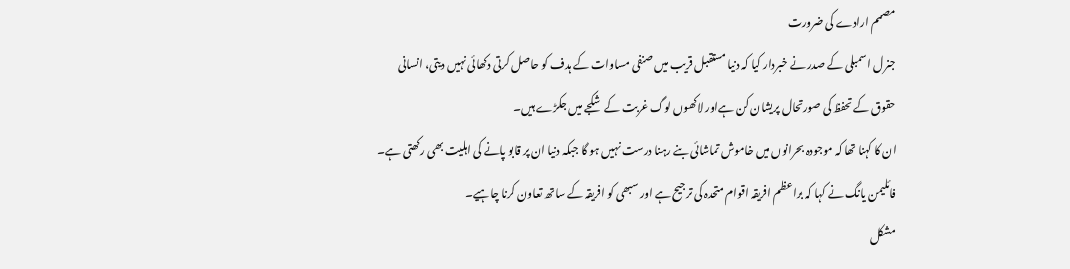مصمم ارادے کی ضرورت
جنرل اسمبلی کے صدر نے خبردار کیا کہ دنیا مستقبل قریب میں صنفی مساوات کے ہدف کو حاصل کرتی دکھائی نہیں دیتی، انسانی حقوق کے تحفظ کی صورتحال پریشان کن ہےاور لاکھوں لوگ غربت کے شکجے میں جکڑے ہیں۔
ان کا کہنا تھا کہ موجودہ بحرانوں میں خاموش تماشائی بنے رہنا درست نہیں ہو گا جبکہ دنیا ان پر قابو پانے کی اہلیت بھی رکھتی ہے۔
فائلیمن یانگ نے کہا کہ براعظم افریقہ اقوام متحدہ کی ترجیح ہے اور سبھی کو افریقہ کے ساتھ تعاون کرنا چاہیے۔
مشکل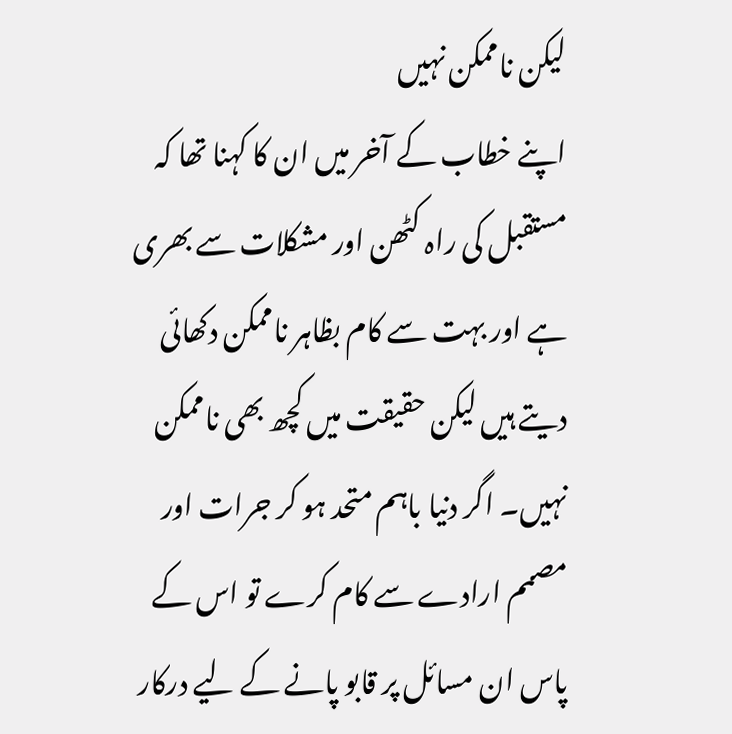لیکن ناممکن نہیں
اپنے خطاب کے آخر میں ان کا کہنا تھا کہ مستقبل کی راہ کٹھن اور مشکلات سے بھری ہے اور بہت سے کام بظاہر ناممکن دکھائی دیتے ہیں لیکن حقیقت میں کچھ بھی ناممکن نہیں۔ اگر دنیا باہم متحد ہو کر جرات اور مصمم ارادے سے کام کرے تو اس کے پاس ان مسائل پر قابو پانے کے لیے درکار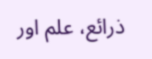ذرائع، علم اور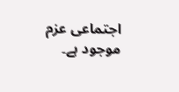اجتماعی عزم موجود ہے۔